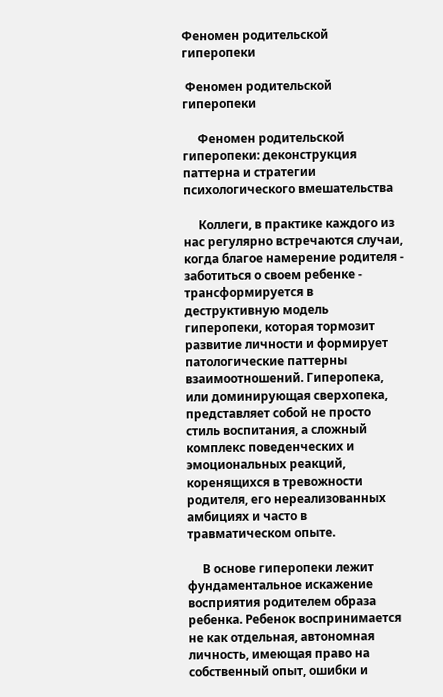Феномен родительской гиперопеки

 Феномен родительской гиперопеки

     Феномен родительской гиперопеки: деконструкция паттерна и стратегии психологического вмешательства

     Коллеги, в практике каждого из нас регулярно встречаются случаи, когда благое намерение родителя - заботиться о своем ребенке - трансформируется в деструктивную модель гиперопеки, которая тормозит развитие личности и формирует патологические паттерны взаимоотношений. Гиперопека, или доминирующая сверхопека, представляет собой не просто стиль воспитания, а сложный комплекс поведенческих и эмоциональных реакций, коренящихся в тревожности родителя, его нереализованных амбициях и часто в травматическом опыте.

     В основе гиперопеки лежит фундаментальное искажение восприятия родителем образа ребенка. Ребенок воспринимается не как отдельная, автономная личность, имеющая право на собственный опыт, ошибки и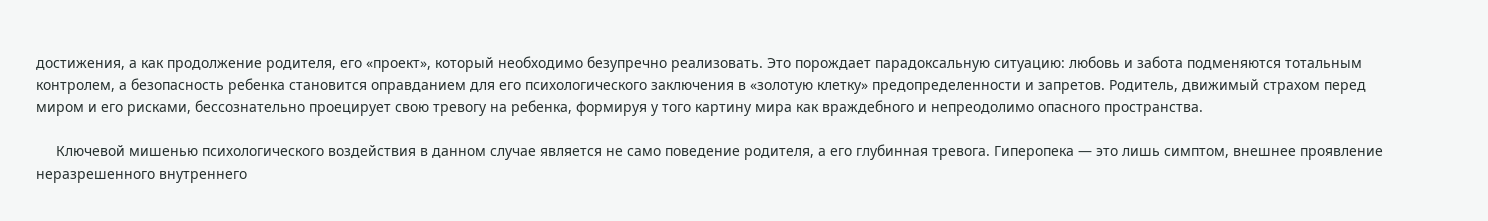достижения, а как продолжение родителя, его «проект», который необходимо безупречно реализовать. Это порождает парадоксальную ситуацию: любовь и забота подменяются тотальным контролем, а безопасность ребенка становится оправданием для его психологического заключения в «золотую клетку» предопределенности и запретов. Родитель, движимый страхом перед миром и его рисками, бессознательно проецирует свою тревогу на ребенка, формируя у того картину мира как враждебного и непреодолимо опасного пространства.

     Ключевой мишенью психологического воздействия в данном случае является не само поведение родителя, а его глубинная тревога. Гиперопека — это лишь симптом, внешнее проявление неразрешенного внутреннего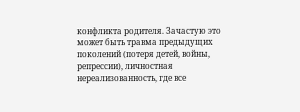конфликта родителя. Зачастую это может быть травма предыдущих поколений (потеря детей, войны, репрессии), личностная нереализованность, где все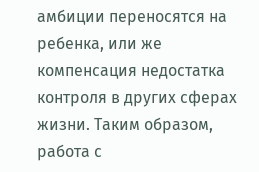амбиции переносятся на ребенка, или же компенсация недостатка контроля в других сферах жизни. Таким образом, работа с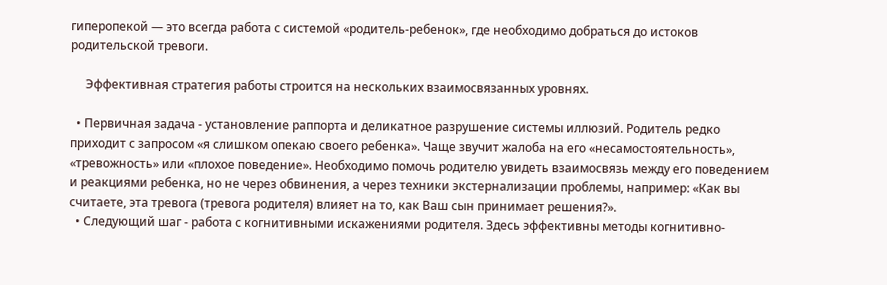гиперопекой — это всегда работа с системой «родитель-ребенок», где необходимо добраться до истоков родительской тревоги.

     Эффективная стратегия работы строится на нескольких взаимосвязанных уровнях.

  • Первичная задача - установление раппорта и деликатное разрушение системы иллюзий. Родитель редко приходит с запросом «я слишком опекаю своего ребенка». Чаще звучит жалоба на его «несамостоятельность», «тревожность» или «плохое поведение». Необходимо помочь родителю увидеть взаимосвязь между его поведением и реакциями ребенка, но не через обвинения, а через техники экстернализации проблемы, например: «Как вы считаете, эта тревога (тревога родителя) влияет на то, как Ваш сын принимает решения?».
  • Следующий шаг - работа с когнитивными искажениями родителя. Здесь эффективны методы когнитивно-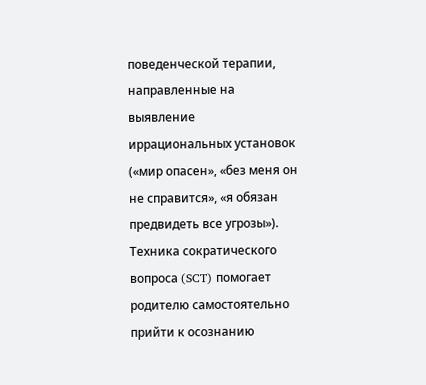поведенческой терапии, направленные на выявление иррациональных установок («мир опасен», «без меня он не справится», «я обязан предвидеть все угрозы»). Техника сократического вопроса (SCT) помогает родителю самостоятельно прийти к осознанию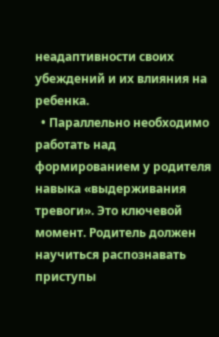неадаптивности своих убеждений и их влияния на ребенка.
  • Параллельно необходимо работать над формированием у родителя навыка «выдерживания тревоги». Это ключевой момент. Родитель должен научиться распознавать приступы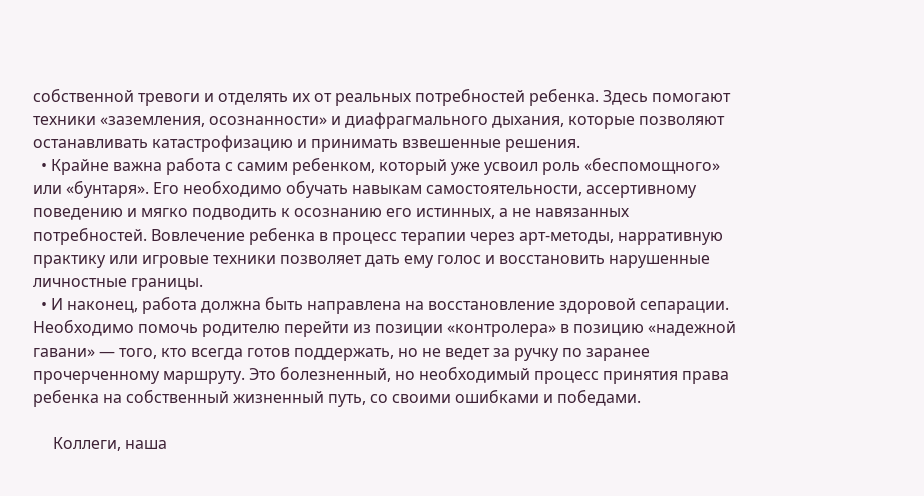собственной тревоги и отделять их от реальных потребностей ребенка. Здесь помогают техники «заземления, осознанности» и диафрагмального дыхания, которые позволяют останавливать катастрофизацию и принимать взвешенные решения.
  • Крайне важна работа с самим ребенком, который уже усвоил роль «беспомощного» или «бунтаря». Его необходимо обучать навыкам самостоятельности, ассертивному поведению и мягко подводить к осознанию его истинных, а не навязанных потребностей. Вовлечение ребенка в процесс терапии через арт-методы, нарративную практику или игровые техники позволяет дать ему голос и восстановить нарушенные личностные границы.
  • И наконец, работа должна быть направлена на восстановление здоровой сепарации. Необходимо помочь родителю перейти из позиции «контролера» в позицию «надежной гавани» — того, кто всегда готов поддержать, но не ведет за ручку по заранее прочерченному маршруту. Это болезненный, но необходимый процесс принятия права ребенка на собственный жизненный путь, со своими ошибками и победами.

     Коллеги, наша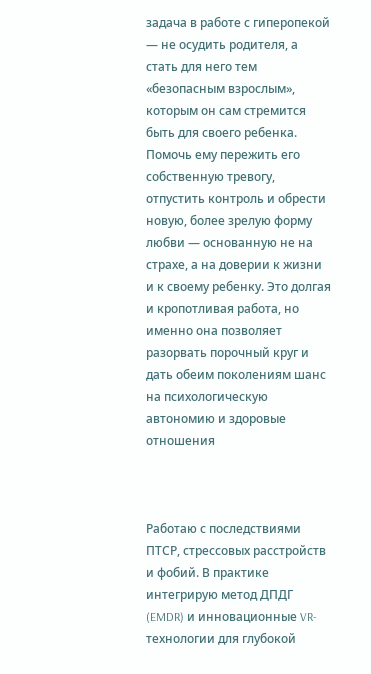задача в работе с гиперопекой — не осудить родителя, а стать для него тем «безопасным взрослым», которым он сам стремится быть для своего ребенка. Помочь ему пережить его собственную тревогу, отпустить контроль и обрести новую, более зрелую форму любви — основанную не на страхе, а на доверии к жизни и к своему ребенку. Это долгая и кропотливая работа, но именно она позволяет разорвать порочный круг и дать обеим поколениям шанс на психологическую автономию и здоровые отношения



Работаю с последствиями ПТСР, стрессовых расстройств и фобий. В практике интегрирую метод ДПДГ (EMDR) и инновационные VR-технологии для глубокой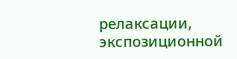релаксации, экспозиционной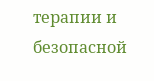терапии и безопасной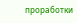проработки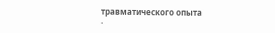травматического опыта
.